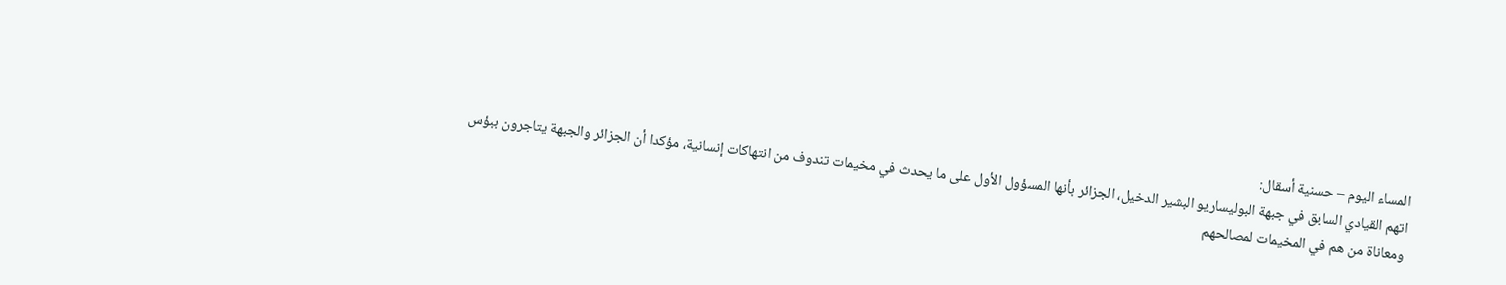المساء اليوم – حسنية أسقال:
اتهم القيادي السابق في جبهة البوليساريو البشير الدخيل، الجزائر بأنها المسؤول الأول على ما يحدث في مخيمات تندوف من انتهاكات إنسانية، مؤكدا أن الجزائر والجبهة يتاجرون ببؤس ومعاناة من هم في المخيمات لمصالحهم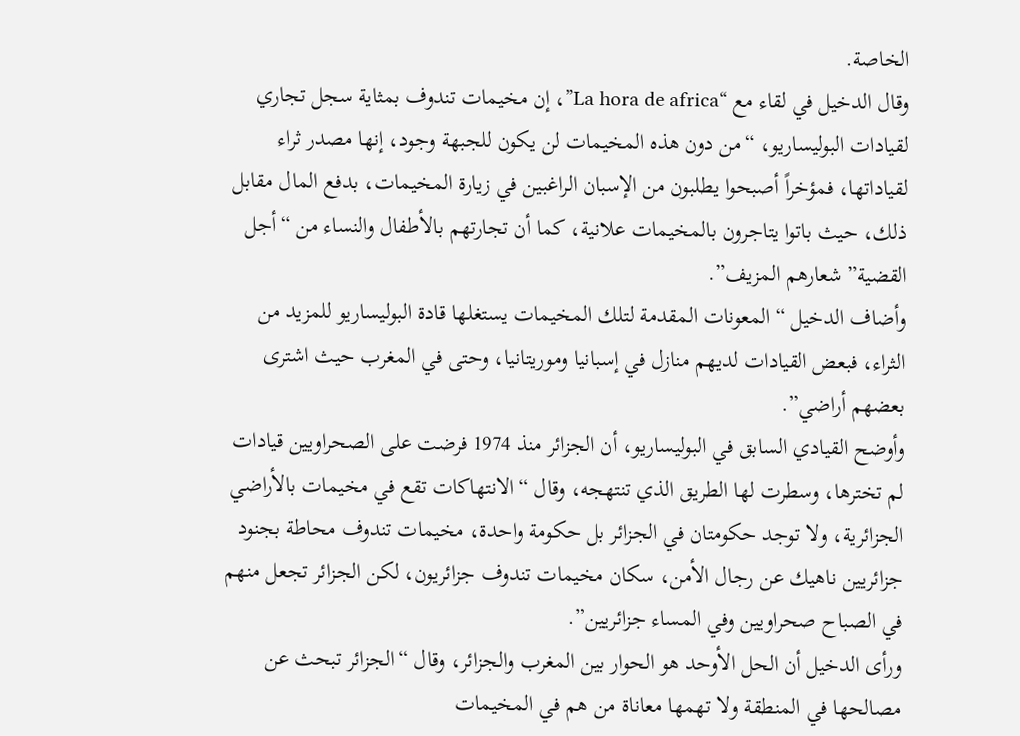الخاصة.
وقال الدخيل في لقاء مع “La hora de africa”، إن مخيمات تندوف بمثاية سجل تجاري لقيادات البوليساريو، “من دون هذه المخيمات لن يكون للجبهة وجود، إنها مصدر ثراء لقياداتها، فمؤخراً أصبحوا يطلبون من الإسبان الراغبين في زيارة المخيمات، بدفع المال مقابل ذلك، حيث باتوا يتاجرون بالمخيمات علانية، كما أن تجارتهم بالأطفال والنساء من “أجل القضية” شعارهم المزيف”.
وأضاف الدخيل “المعونات المقدمة لتلك المخيمات يستغلها قادة البوليساريو للمزيد من الثراء، فبعض القيادات لديهم منازل في إسبانيا وموريتانيا، وحتى في المغرب حيث اشترى بعضهم أراضي”.
وأوضح القيادي السابق في البوليساريو، أن الجزائر منذ 1974 فرضت على الصحراويين قيادات لم تخترها، وسطرت لها الطريق الذي تنتهجه، وقال “الانتهاكات تقع في مخيمات بالأراضي الجزائرية، ولا توجد حكومتان في الجزائر بل حكومة واحدة، مخيمات تندوف محاطة بجنود جزائريين ناهيك عن رجال الأمن، سكان مخيمات تندوف جزائريون، لكن الجزائر تجعل منهم في الصباح صحراويين وفي المساء جزائريين”.
ورأى الدخيل أن الحل الأوحد هو الحوار بين المغرب والجزائر، وقال “الجزائر تبحث عن مصالحها في المنطقة ولا تهمها معاناة من هم في المخيمات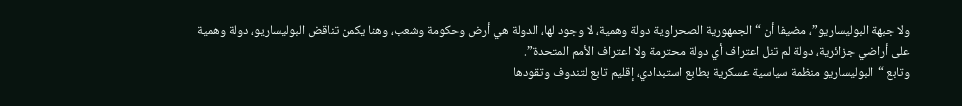ولا جبهة البوليساريو”، مضيفا أن “الجمهورية الصحراوية دولة وهمية، لا وجود لها، الدولة هي أرض وحكومة وشعب، وهنا يكمن تناقض البوليساريو، دولة وهمية على أراضي جزائرية، دولة لم تنل اعتراف أي دولة محترمة ولا اعتراف الأمم المتحدة”.
وتابع “البوليساريو منظمة سياسية عسكرية بطابع استبدادي، إقليم تابع لتندوف وتقودها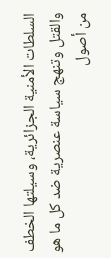السلطات الأمنية الجزائرية، وسيلتها الخطف والقتل وتنهج سياسة عنصرية ضد كل ما هو من أصول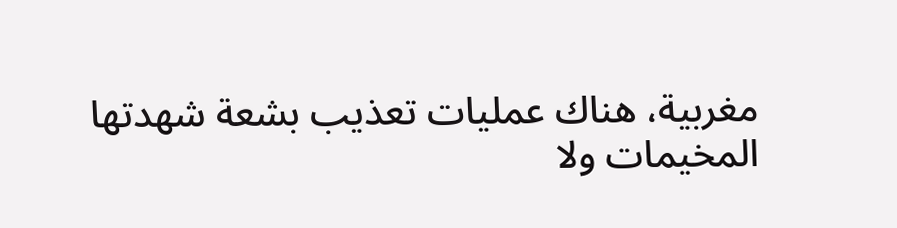مغربية، هناك عمليات تعذيب بشعة شهدتها المخيمات ولا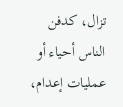تزال، كدفن الناس أحياء أو عمليات إعدام،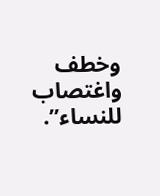وخطف واغتصاب للنساء”.